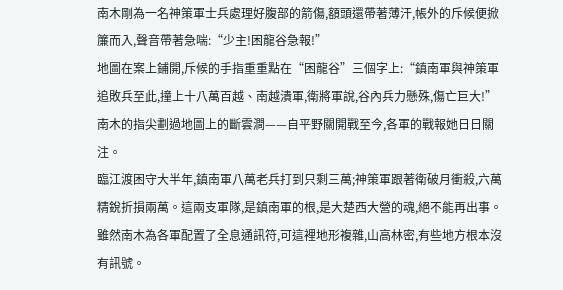南木剛為一名神策軍士兵處理好腹部的箭傷,額頭還帶著薄汗,帳外的斥候便掀簾而入,聲音帶著急喘:“少主!困龍谷急報!”
地圖在案上鋪開,斥候的手指重重點在“困龍谷”三個字上:“鎮南軍與神策軍追敗兵至此,撞上十八萬百越、南越潰軍,衛將軍說,谷內兵力懸殊,傷亡巨大!”
南木的指尖劃過地圖上的斷雲澗——自平野關開戰至今,各軍的戰報她日日關注。
臨江渡困守大半年,鎮南軍八萬老兵打到只剩三萬;神策軍跟著衛破月衝殺,六萬精銳折損兩萬。這兩支軍隊,是鎮南軍的根,是大楚西大營的魂,絕不能再出事。
雖然南木為各軍配置了全息通訊符,可這裡地形複雜,山高林密,有些地方根本沒有訊號。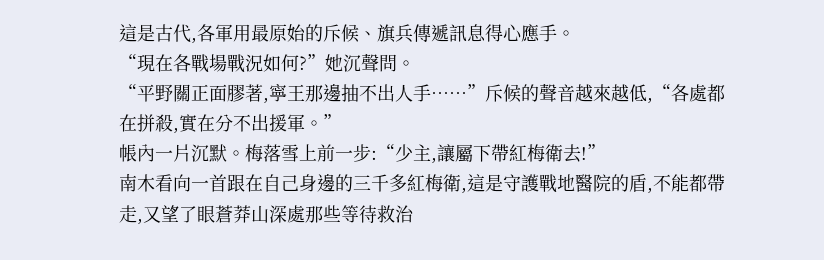這是古代,各軍用最原始的斥候、旗兵傳遞訊息得心應手。
“現在各戰場戰況如何?”她沉聲問。
“平野關正面膠著,寧王那邊抽不出人手……”斥候的聲音越來越低,“各處都在拼殺,實在分不出援軍。”
帳內一片沉默。梅落雪上前一步:“少主,讓屬下帶紅梅衛去!”
南木看向一首跟在自己身邊的三千多紅梅衛,這是守護戰地醫院的盾,不能都帶走,又望了眼蒼莽山深處那些等待救治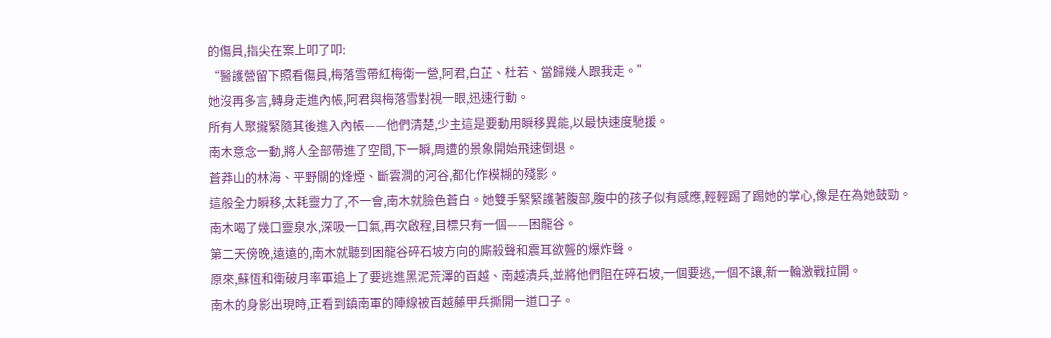的傷員,指尖在案上叩了叩:
“醫護營留下照看傷員,梅落雪帶紅梅衛一營,阿君,白芷、杜若、當歸幾人跟我走。”
她沒再多言,轉身走進內帳,阿君與梅落雪對視一眼,迅速行動。
所有人聚攏緊隨其後進入內帳——他們清楚,少主這是要動用瞬移異能,以最快速度馳援。
南木意念一動,將人全部帶進了空間,下一瞬,周遭的景象開始飛速倒退。
蒼莽山的林海、平野關的烽煙、斷雲澗的河谷,都化作模糊的殘影。
這般全力瞬移,太耗靈力了,不一會,南木就臉色蒼白。她雙手緊緊護著腹部,腹中的孩子似有感應,輕輕踢了踢她的掌心,像是在為她鼓勁。
南木喝了幾口靈泉水,深吸一口氣,再次啟程,目標只有一個——困龍谷。
第二天傍晚,遠遠的,南木就聽到困龍谷碎石坡方向的廝殺聲和震耳欲聾的爆炸聲。
原來,蘇恆和衛破月率軍追上了要逃進黑泥荒澤的百越、南越潰兵,並將他們阻在碎石坡,一個要逃,一個不讓,新一輪激戰拉開。
南木的身影出現時,正看到鎮南軍的陣線被百越藤甲兵撕開一道口子。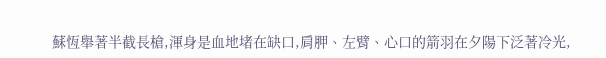蘇恆舉著半截長槍,渾身是血地堵在缺口,肩胛、左臂、心口的箭羽在夕陽下泛著冷光,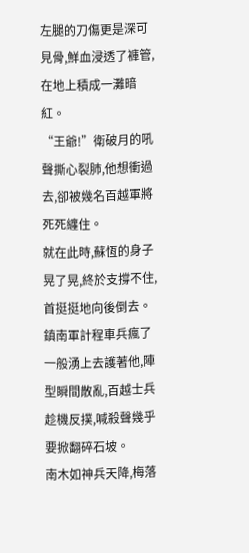左腿的刀傷更是深可見骨,鮮血浸透了褲管,在地上積成一灘暗紅。
“王爺!”衛破月的吼聲撕心裂肺,他想衝過去,卻被幾名百越軍將死死纏住。
就在此時,蘇恆的身子晃了晃,終於支撐不住,首挺挺地向後倒去。
鎮南軍計程車兵瘋了一般湧上去護著他,陣型瞬間散亂,百越士兵趁機反撲,喊殺聲幾乎要掀翻碎石坡。
南木如神兵天降,梅落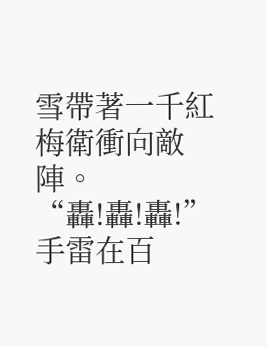雪帶著一千紅梅衛衝向敵陣。
“轟!轟!轟!”手雷在百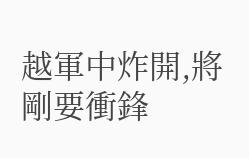越軍中炸開,將剛要衝鋒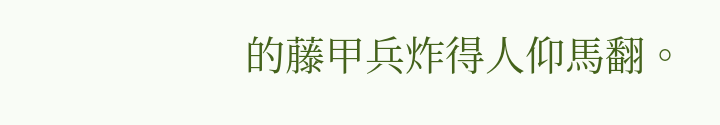的藤甲兵炸得人仰馬翻。